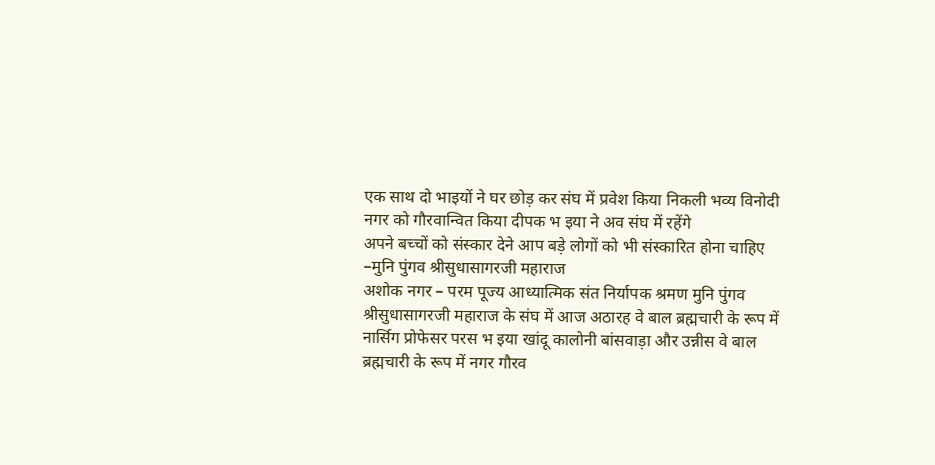एक साथ दो भाइयों ने घर छोड़ कर संघ में प्रवेश किया निकली भव्य विनोदी
नगर को गौरवान्वित किया दीपक भ इया ने अव संघ में रहेंगे
अपने बच्चों को संस्कार देने आप बड़े लोगों को भी संस्कारित होना चाहिए –मुनि पुंगव श्रीसुधासागरजी महाराज
अशोक नगर – परम पूज्य आध्यात्मिक संत निर्यापक श्रमण मुनि पुंगव श्रीसुधासागरजी महाराज के संघ में आज अठारह वे बाल ब्रह्मचारी के रूप में नार्सिग प्रोफेसर परस भ इया खांदू कालोनी बांसवाड़ा और उन्नीस वे बाल ब्रह्मचारी के रूप में नगर गौरव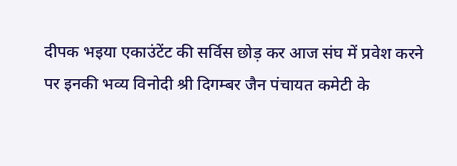दीपक भइया एकाउंटेंट की सर्विस छोड़ कर आज संघ में प्रवेश करने पर इनकी भव्य विनोदी श्री दिगम्बर जैन पंचायत कमेटी के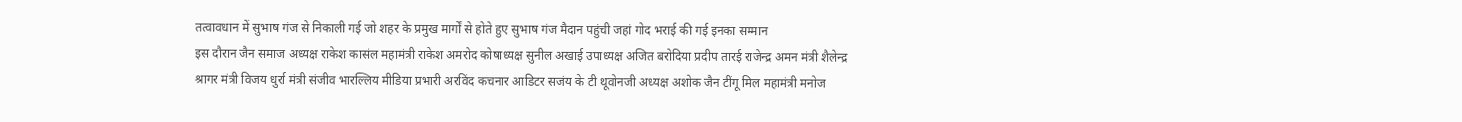तत्वावधान में सुभाष गंज से निकाली गई जो शहर के प्रमुख मार्गों से होते हुए सुभाष गंज मैदान पहुंची जहां गोद भराई की गई इनका सम्मान
इस दौरान जैन समाज अध्यक्ष राकेश कासंल महामंत्री राकेश अमरोद कोषाध्यक्ष सुनील अखाई उपाध्यक्ष अजित बरोदिया प्रदीप तारई राजेन्द्र अमन मंत्री शैलेन्द्र श्रागर मंत्री विजय धुर्रा मंत्री संजीव भारल्लिय मीडिया प्रभारी अरविंद कचनार आडिटर सजंय के टी थूवोनजी अध्यक्ष अशोक जैन टींगू मिल महामंत्री मनोज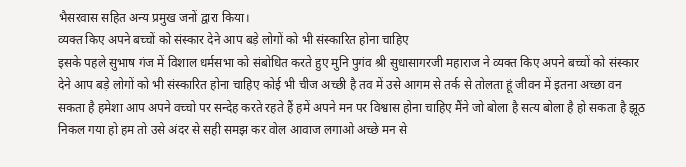भैसरवास सहित अन्य प्रमुख जनों द्वारा किया।
व्यक्त किए अपने बच्चों को संस्कार देने आप बड़े लोगों को भी संस्कारित होना चाहिए
इसके पहले सुभाष गंज में विशाल धर्मसभा को संबोधित करते हुए मुनि पुगंव श्री सुधासागरजी महाराज ने व्यक्त किए अपने बच्चों को संस्कार देने आप बड़े लोगों को भी संस्कारित होना चाहिए कोई भी चीज अच्छी है तव में उसे आगम से तर्क से तोलता हूं जीवन में इतना अच्छा वन सकता है हमेशा आप अपने वच्चो पर सन्देह करते रहते हैं हमें अपने मन पर विश्वास होना चाहिए मैंने जो बोला है सत्य बोला है हो सकता है झूठ निकल गया हो हम तो उसे अंदर से सही समझ कर वोल आवाज लगाओ अच्छे मन से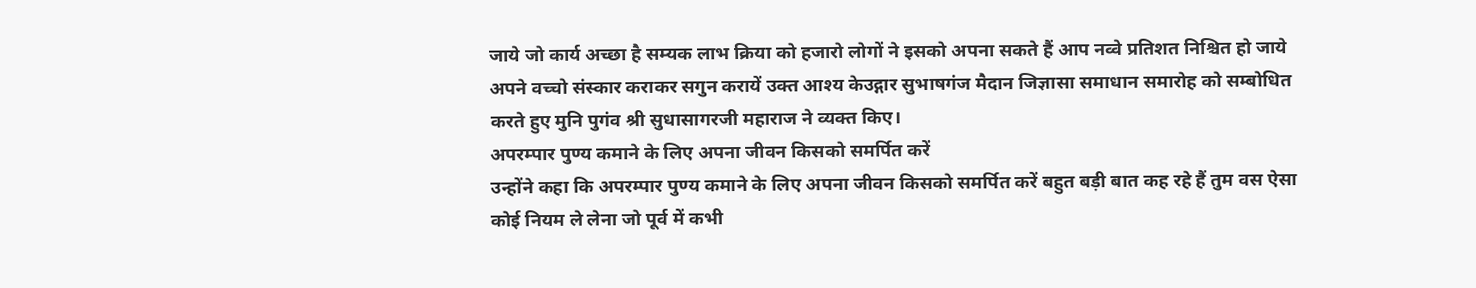जाये जो कार्य अच्छा है सम्यक लाभ क्रिया को हजारो लोगों ने इसको अपना सकते हैं आप नव्वे प्रतिशत निश्चित हो जाये अपने वच्चो संस्कार कराकर सगुन करायें उक्त आश्य केउद्गार सुभाषगंज मैदान जिज्ञासा समाधान समारोह को सम्बोधित करते हुए मुनि पुगंव श्री सुधासागरजी महाराज ने व्यक्त किए।
अपरम्पार पुण्य कमाने के लिए अपना जीवन किसको समर्पित करें
उन्होंने कहा कि अपरम्पार पुण्य कमाने के लिए अपना जीवन किसको समर्पित करें बहुत बड़ी बात कह रहे हैं तुम वस ऐसा कोई नियम ले लेना जो पूर्व में कभी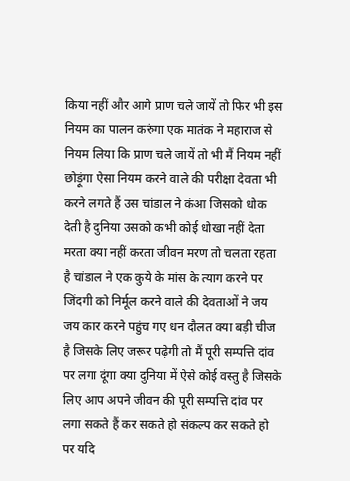किया नहीं और आगे प्राण चले जायें तो फिर भी इस नियम का पालन करुंगा एक मातंक ने महाराज से नियम लिया कि प्राण चले जायें तो भी मैं नियम नहीं छोड़ूंगा ऐसा नियम करने वाले की परीक्षा देवता भी करने लगते हैं उस चांडाल ने कंआ जिसको धोक देती है दुनिया उसको कभी कोई धोखा नहीं देता मरता क्या नहीं करता जीवन मरण तो चलता रहता है चांडाल ने एक कुये के मांस के त्याग करने पर जिंदगी को निर्मूल करने वाले की देवताओं ने जय जय कार करने पहुंच गए धन दौलत क्या बड़ी चीज है जिसके लिए जरूर पढ़ेगी तो मैं पूरी सम्पत्ति दांव पर लगा दूंगा क्या दुनिया में ऐसे कोई वस्तु है जिसके लिए आप अपने जीवन की पूरी सम्पत्ति दांव पर लगा सकते हैं कर सकते हो संकल्प कर सकते हो पर यदि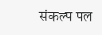संकल्प पल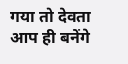गया तो देवता आप ही बनेंगे